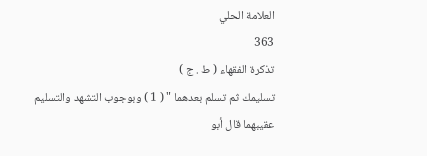العلامة الحلي
363
تذكرة الفقهاء ( ط . ج )
تسليمك ثم تسلم بعدهما " ( 1 ) وبوجوب التشهد والتسليم عقيبهما قال أبو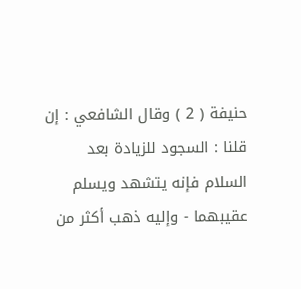حنيفة ( 2 ) وقال الشافعي : إن قلنا : السجود للزيادة بعد السلام فإنه يتشهد ويسلم عقيبهما - وإليه ذهب أكثر من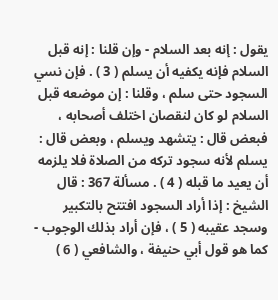يقول : إنه بعد السلام - وإن قلنا : إنه قبل السلام فإنه يكفيه أن يسلم ( 3 ) . فإن نسي السجود حتى سلم ، وقلنا : إن موضعه قبل السلام لو كان لنقصان اختلف أصحابه ، فبعض قال : يتشهد ويسلم ، وبعض قال : يسلم لأنه سجود تركه من الصلاة فلا يلزمه أن يعيد ما قبله ( 4 ) . مسألة 367 : قال الشيخ : إذا أراد السجود افتتح بالتكبير وسجد عقيبه ( 5 ) ، فإن أراد بذلك الوجوب - كما هو قول أبي حنيفة ، والشافعي ( 6 )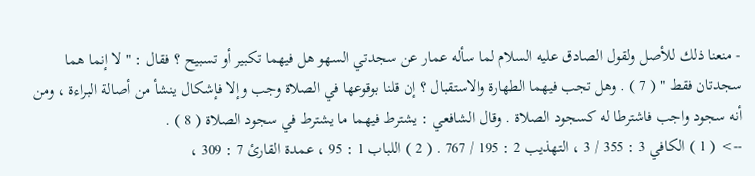- منعنا ذلك للأصل ولقول الصادق عليه السلام لما سأله عمار عن سجدتي السهو هل فيهما تكبير أو تسبيح ؟ فقال : " لا إنما هما سجدتان فقط " ( 7 ) . وهل تجب فيهما الطهارة والاستقبال ؟ إن قلنا بوقوعها في الصلاة وجب وإلا فإشكال ينشأ من أصالة البراءة ، ومن أنه سجود واجب فاشترطا له كسجود الصلاة . وقال الشافعي : يشترط فيهما ما يشترط في سجود الصلاة ( 8 ) .
--> ( 1 ) الكافي 3 : 355 / 3 ، التهذيب 2 : 195 / 767 . ( 2 ) اللباب 1 : 95 ، عمدة القارئ 7 : 309 ،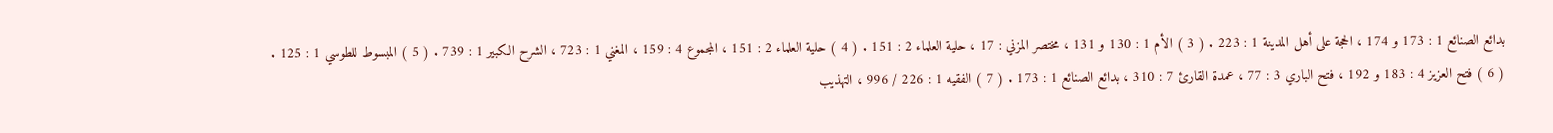بدائع الصنائع 1 : 173 و 174 ، الحجة على أهل المدينة 1 : 223 . ( 3 ) الأم 1 : 130 و 131 ، مختصر المزني : 17 ، حلية العلماء 2 : 151 . ( 4 ) حلية العلماء 2 : 151 ، المجموع 4 : 159 ، المغني 1 : 723 ، الشرح الكبير 1 : 739 . ( 5 ) المبسوط للطوسي 1 : 125 . ( 6 ) فتح العزيز 4 : 183 و 192 ، فتح الباري 3 : 77 ، عمدة القارئ 7 : 310 ، بدائع الصنائع 1 : 173 . ( 7 ) الفقيه 1 : 226 / 996 ، التهذيب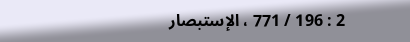2 : 196 / 771 ، الإستبصار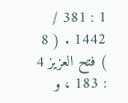1 : 381 / 1442 . ( 8 ) فتح العزيز 4 : 183 ، و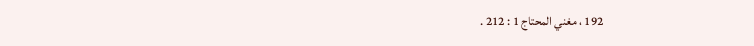192 ، مغني المحتاج 1 : 212 .